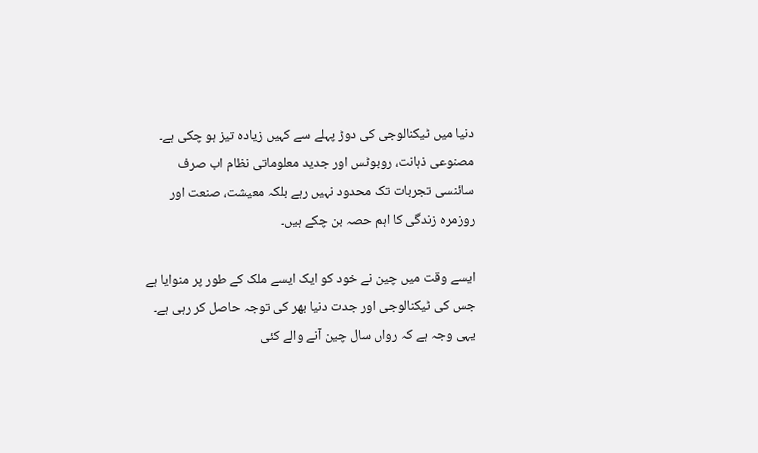دنیا میں ٹیکنالوجی کی دوڑ پہلے سے کہیں زیادہ تیز ہو چکی ہے۔ مصنوعی ذہانت، روبوٹس اور جدید معلوماتی نظام اب صرف سائنسی تجربات تک محدود نہیں رہے بلکہ معیشت، صنعت اور روزمرہ زندگی کا اہم حصہ بن چکے ہیں۔

ایسے وقت میں چین نے خود کو ایک ایسے ملک کے طور پر منوایا ہے جس کی ٹیکنالوجی اور جدت دنیا بھر کی توجہ حاصل کر رہی ہے۔ یہی وجہ ہے کہ رواں سال چین آنے والے کئی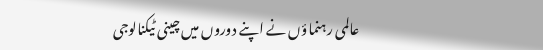عالمی رہنماؤں نے اپنے دوروں میں چینی ٹیکنالوجی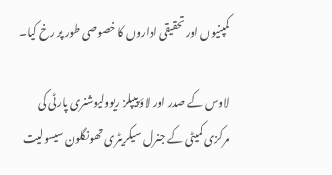کمپنیوں اور تحقیقی اداروں کا خصوصی طور پر رخ کیا۔

لاوس کے صدر اور لاؤ پیپلز ریوولیوشنری پارٹی کی مرکزی کمیٹی کے جنرل سیکریٹری تھونگلون سیسولیت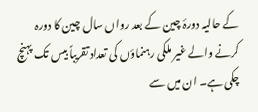کے حالیہ دورۂ چین کے بعد رواں سال چین کا دورہ کرنے والے غیر ملکی رہنماؤں کی تعداد تقریباً بیس تک پہنچ چکی ہے۔ ان میں سے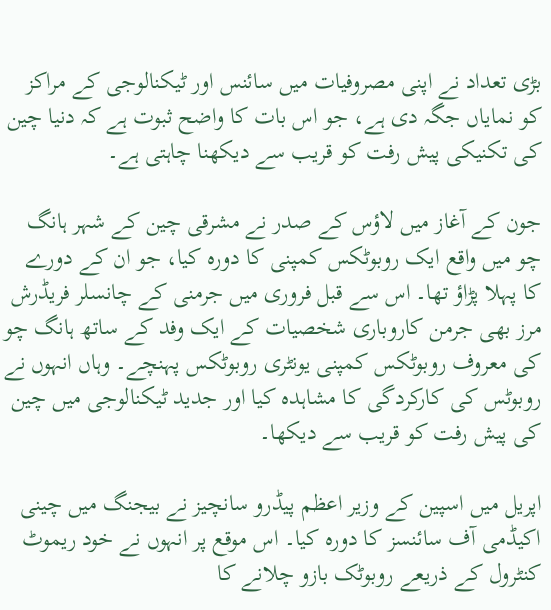بڑی تعداد نے اپنی مصروفیات میں سائنس اور ٹیکنالوجی کے مراکز کو نمایاں جگہ دی ہے، جو اس بات کا واضح ثبوت ہے کہ دنیا چین کی تکنیکی پیش رفت کو قریب سے دیکھنا چاہتی ہے۔

جون کے آغاز میں لاؤس کے صدر نے مشرقی چین کے شہر ہانگ چو میں واقع ایک روبوٹکس کمپنی کا دورہ کیا، جو ان کے دورے کا پہلا پڑاؤ تھا۔ اس سے قبل فروری میں جرمنی کے چانسلر فریڈرش مرز بھی جرمن کاروباری شخصیات کے ایک وفد کے ساتھ ہانگ چو کی معروف روبوٹکس کمپنی یونٹری روبوٹکس پہنچے۔ وہاں انہوں نے روبوٹس کی کارکردگی کا مشاہدہ کیا اور جدید ٹیکنالوجی میں چین کی پیش رفت کو قریب سے دیکھا۔

اپریل میں اسپین کے وزیر اعظم پیڈرو سانچیز نے بیجنگ میں چینی اکیڈمی آف سائنسز کا دورہ کیا۔ اس موقع پر انہوں نے خود ریموٹ کنٹرول کے ذریعے روبوٹک بازو چلانے کا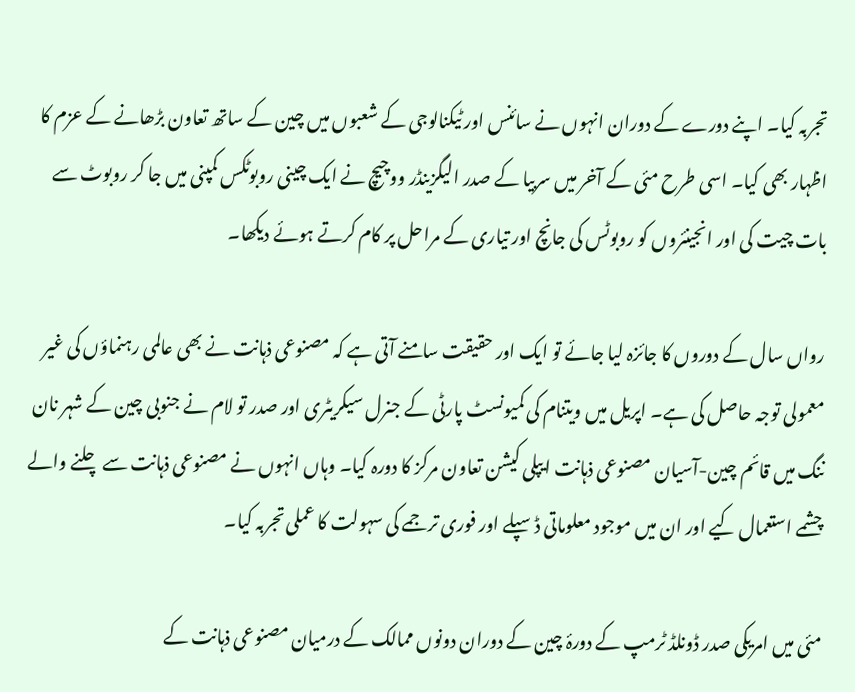تجربہ کیا۔ اپنے دورے کے دوران انہوں نے سائنس اور ٹیکنالوجی کے شعبوں میں چین کے ساتھ تعاون بڑھانے کے عزم کا اظہار بھی کیا۔ اسی طرح مئی کے آخر میں سربیا کے صدر الیگزینڈر ووچیچ نے ایک چینی روبوٹکس کمپنی میں جا کر روبوٹ سے بات چیت کی اور انجینئروں کو روبوٹس کی جانچ اور تیاری کے مراحل پر کام کرتے ہوئے دیکھا۔

رواں سال کے دوروں کا جائزہ لیا جائے تو ایک اور حقیقت سامنے آتی ہے کہ مصنوعی ذہانت نے بھی عالمی رہنماؤں کی غیر معمولی توجہ حاصل کی ہے۔ اپریل میں ویتنام کی کمیونسٹ پارٹی کے جنرل سیکریٹری اور صدر تو لام نے جنوبی چین کے شہر نان ننگ میں قائم چین-آسیان مصنوعی ذہانت ایپلی کیشن تعاون مرکز کا دورہ کیا۔ وہاں انہوں نے مصنوعی ذہانت سے چلنے والے چشمے استعمال کیے اور ان میں موجود معلوماتی ڈسپلے اور فوری ترجمے کی سہولت کا عملی تجربہ کیا۔

مئی میں امریکی صدر ڈونلڈ ٹرمپ کے دورۂ چین کے دوران دونوں ممالک کے درمیان مصنوعی ذہانت کے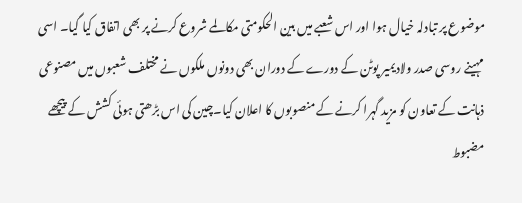موضوع پر تبادلہ خیال ہوا اور اس شعبے میں بین الحکومتی مکالمے شروع کرنے پر بھی اتفاق کیا گیا۔ اسی مہینے روسی صدر ولادیمیر پوٹن کے دورے کے دوران بھی دونوں ملکوں نے مختلف شعبوں میں مصنوعی ذہانت کے تعاون کو مزید گہرا کرنے کے منصوبوں کا اعلان کیا۔چین کی اس بڑھتی ہوئی کشش کے پیچھے مضبوط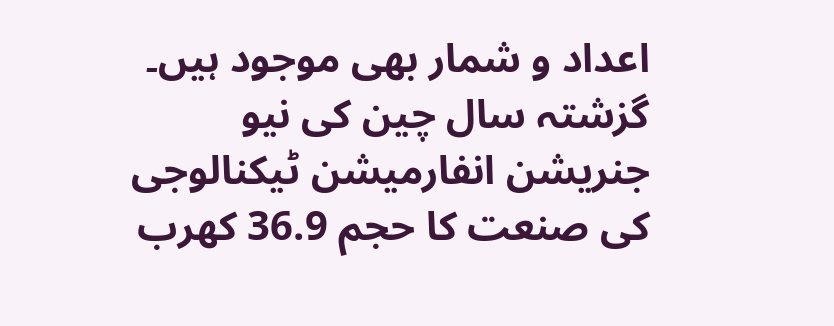اعداد و شمار بھی موجود ہیں۔
گزشتہ سال چین کی نیو جنریشن انفارمیشن ٹیکنالوجی کی صنعت کا حجم 36.9 کھرب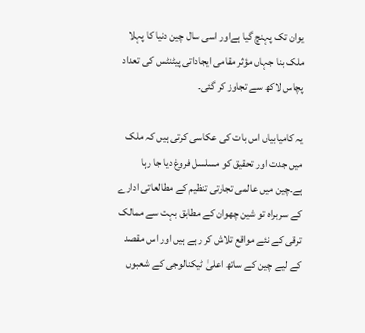یوان تک پہنچ گیا ہےاور اسی سال چین دنیا کا پہلا ملک بنا جہاں مؤثر مقامی ایجاداتی پیٹنٹس کی تعداد پچاس لاکھ سے تجاوز کر گئی۔

یہ کامیابیاں اس بات کی عکاسی کرتی ہیں کہ ملک میں جدت اور تحقیق کو مسلسل فروغ دیا جا رہا ہے۔چین میں عالمی تجارتی تنظیم کے مطالعاتی ادارے کے سربراہ تو شین چھوان کے مطابق بہت سے ممالک ترقی کے نئے مواقع تلاش کر رہے ہیں اور اس مقصد کے لیے چین کے ساتھ اعلیٰ ٹیکنالوجی کے شعبوں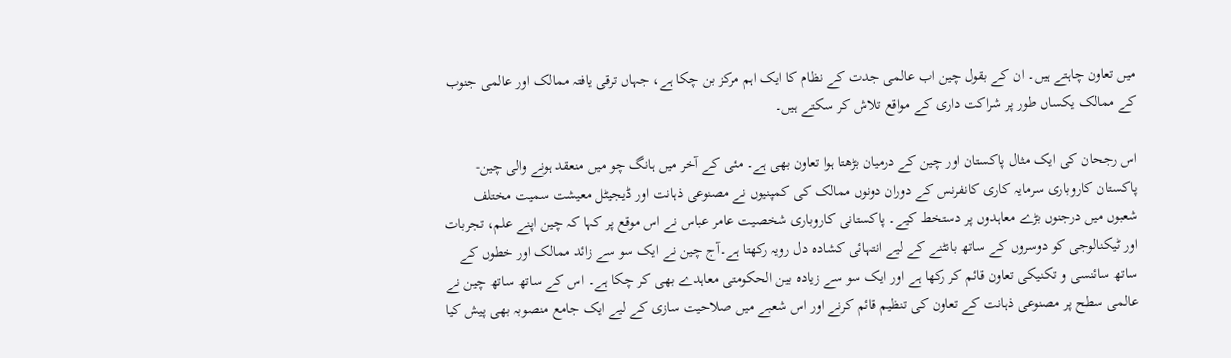میں تعاون چاہتے ہیں۔ ان کے بقول چین اب عالمی جدت کے نظام کا ایک اہم مرکز بن چکا ہے، جہاں ترقی یافتہ ممالک اور عالمی جنوب کے ممالک یکساں طور پر شراکت داری کے مواقع تلاش کر سکتے ہیں۔

اس رجحان کی ایک مثال پاکستان اور چین کے درمیان بڑھتا ہوا تعاون بھی ہے۔ مئی کے آخر میں ہانگ چو میں منعقد ہونے والی چین-پاکستان کاروباری سرمایہ کاری کانفرنس کے دوران دونوں ممالک کی کمپنیوں نے مصنوعی ذہانت اور ڈیجیٹل معیشت سمیت مختلف شعبوں میں درجنوں بڑے معاہدوں پر دستخط کیے۔ پاکستانی کاروباری شخصیت عامر عباس نے اس موقع پر کہا کہ چین اپنے علم، تجربات اور ٹیکنالوجی کو دوسروں کے ساتھ بانٹنے کے لیے انتہائی کشادہ دل رویہ رکھتا ہے۔آج چین نے ایک سو سے زائد ممالک اور خطوں کے ساتھ سائنسی و تکنیکی تعاون قائم کر رکھا ہے اور ایک سو سے زیادہ بین الحکومتی معاہدے بھی کر چکا ہے۔ اس کے ساتھ ساتھ چین نے عالمی سطح پر مصنوعی ذہانت کے تعاون کی تنظیم قائم کرنے اور اس شعبے میں صلاحیت سازی کے لیے ایک جامع منصوبہ بھی پیش کیا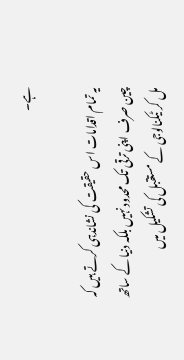ہے۔

یہ تمام اقدامات اس حقیقت کی نشاندہی کرتے ہیں کہ چین صرف اپنی ترقی تک محدود نہیں بلکہ دنیا کے ساتھ مل کر ٹیکنالوجی کے مستقبل کی تشکیل میں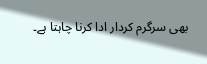بھی سرگرم کردار ادا کرنا چاہتا ہے۔